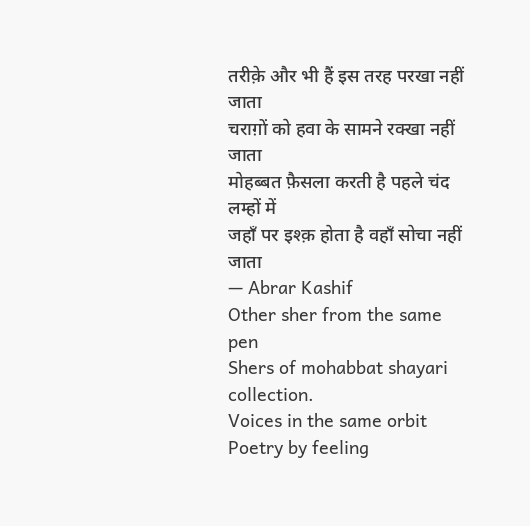तरीक़े और भी हैं इस तरह परखा नहीं जाता
चराग़ों को हवा के सामने रक्खा नहीं जाता
मोहब्बत फ़ैसला करती है पहले चंद लम्हों में
जहाँ पर इश्क़ होता है वहाँ सोचा नहीं जाता
— Abrar Kashif
Other sher from the same pen
Shers of mohabbat shayari collection.
Voices in the same orbit
Poetry by feeling